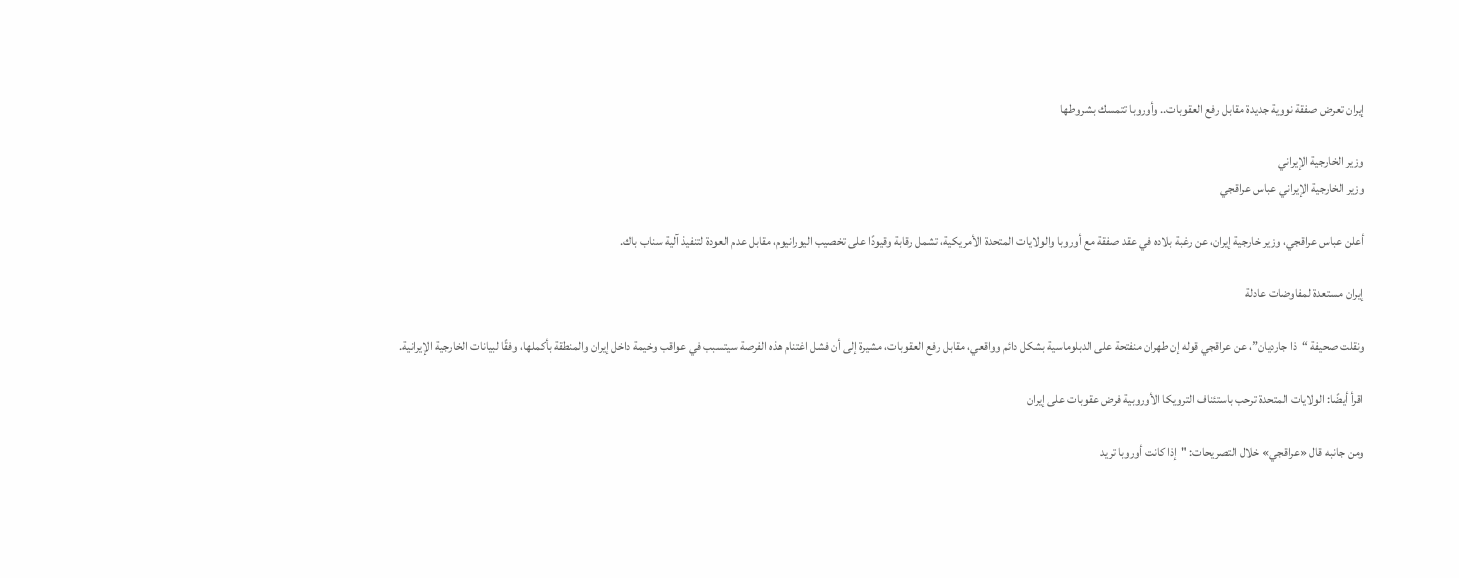إيران تعرض صفقة نووية جديدة مقابل رفع العقوبات.. وأوروبا تتمسك بشروطها

وزير الخارجية الإيراني
وزير الخارجية الإيراني عباس عراقجي

أعلن عباس عراقجي، وزير خارجية إيران، عن رغبة بلاده في عقد صفقة مع أوروبا والولايات المتحدة الأمريكية، تشمل رقابة وقيودًا على تخصيب اليورانيوم، مقابل عدم العودة لتنفيذ آلية سناب باك.

إيران مستعدة لمفاوضات عادلة

ونقلت صحيفة “ذا جارديان”، عن عراقجي قوله إن طهران منفتحة على الدبلوماسية بشكل دائم وواقعي، مقابل رفع العقوبات، مشيرة إلى أن فشل اغتنام هذه الفرصة سيتسبب في عواقب وخيمة داخل إيران والمنطقة بأكملها، وفقًا لبيانات الخارجية الإيرانية.

اقرأ أيضًا: الولايات المتحدة ترحب باستئناف الترويكا الأوروبية فرض عقوبات على إيران

ومن جانبه قال «عراقجي» خلال التصريحات: "إذا كانت أوروبا تريد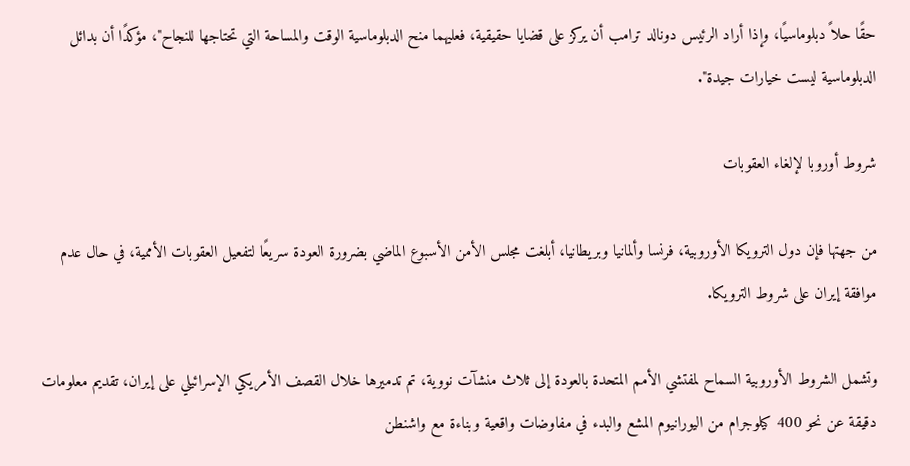حقًا حلاً دبلوماسيًا، وإذا أراد الرئيس دونالد ترامب أن يركز على قضايا حقيقية، فعليهما منح الدبلوماسية الوقت والمساحة التي تحتاجها للنجاح"، مؤكدًا أن بدائل الدبلوماسية ليست خيارات جيدة".

شروط أوروبا لإلغاء العقوبات

من جهتها فإن دول الترويكا الأوروبية، فرنسا وألمانيا وبريطانيا، أبلغت مجلس الأمن الأسبوع الماضي بضرورة العودة سريعًا لتفعيل العقوبات الأممية، في حال عدم موافقة إيران على شروط الترويكا.

وتشمل الشروط الأوروبية السماح لمفتشي الأمم المتحدة بالعودة إلى ثلاث منشآت نووية، تم تدميرها خلال القصف الأمريكي الإسرائيلي على إيران، تقديم معلومات دقيقة عن نحو 400 كيلوجرام من اليورانيوم المشع والبدء في مفاوضات واقعية وبناءة مع واشنطن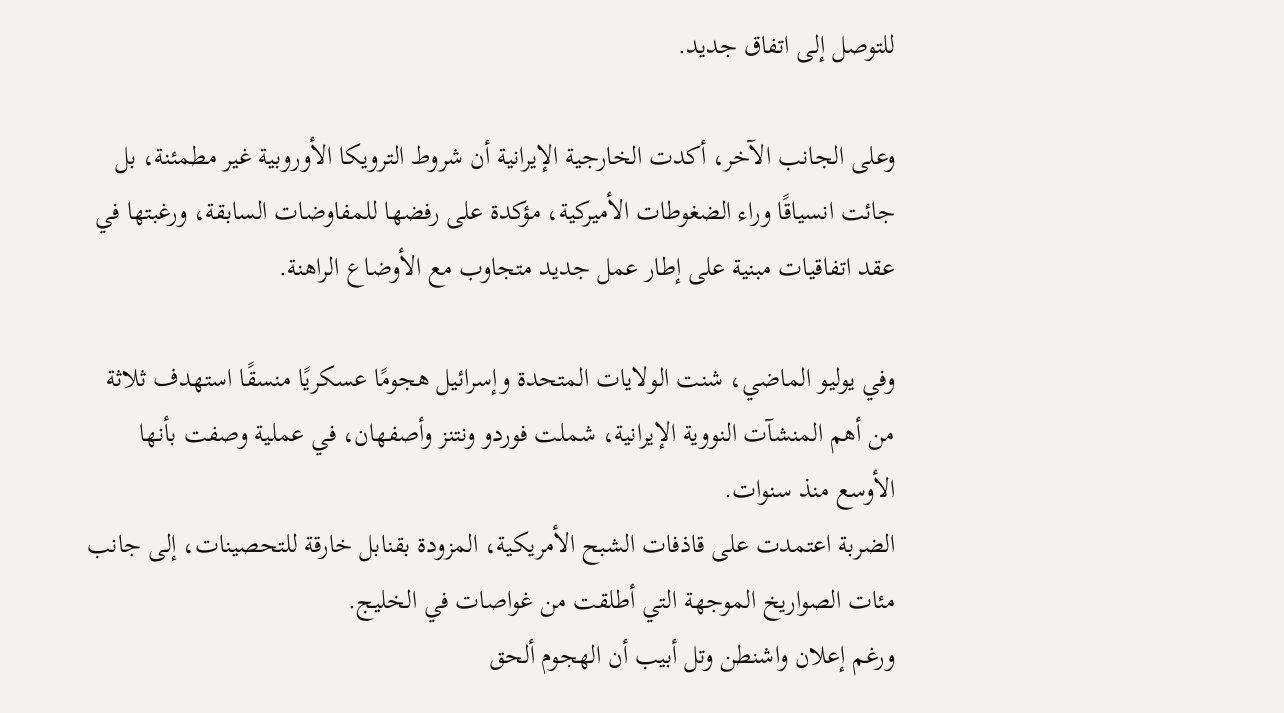للتوصل إلى اتفاق جديد.

وعلى الجانب الآخر، أكدت الخارجية الإيرانية أن شروط الترويكا الأوروبية غير مطمئنة، بل جائت انسياقًا وراء الضغوطات الأميركية، مؤكدة على رفضها للمفاوضات السابقة، ورغبتها في عقد اتفاقيات مبنية على إطار عمل جديد متجاوب مع الأوضاع الراهنة.

وفي يوليو الماضي، شنت الولايات المتحدة وإسرائيل هجومًا عسكريًا منسقًا استهدف ثلاثة من أهم المنشآت النووية الإيرانية، شملت فوردو ونتنز وأصفهان، في عملية وصفت بأنها الأوسع منذ سنوات.
الضربة اعتمدت على قاذفات الشبح الأمريكية، المزودة بقنابل خارقة للتحصينات، إلى جانب مئات الصواريخ الموجهة التي أطلقت من غواصات في الخليج.
ورغم إعلان واشنطن وتل أبيب أن الهجوم ألحق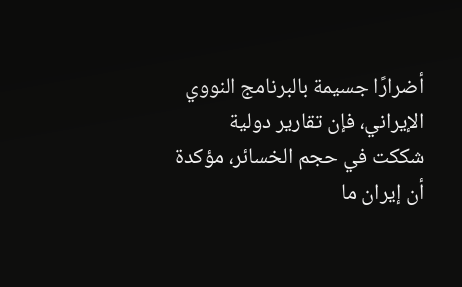أضرارًا جسيمة بالبرنامج النووي الإيراني، فإن تقارير دولية شككت في حجم الخسائر، مؤكدة أن إيران ما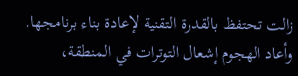زالت تحتفظ بالقدرة التقنية لإعادة بناء برنامجها.
وأعاد الهجوم إشعال التوترات في المنطقة،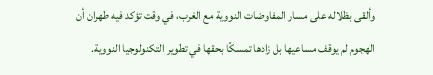وألقى بظلاله على مسار المفاوضات النووية مع الغرب، في وقت تؤكد فيه طهران أن الهجوم لم يوقف مساعيها بل زادها تمسكًا بحقها في تطوير التكنولوجيا النووية.